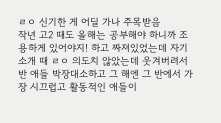ㄹㅇ 신기한 게 어딜 가나 주목받음
작년 고2 때도 올해는 공부해야 하니까 조용하게 있어야지! 하고 짜져있었는데 자기소개 때 ㄹㅇ 의도치 않았는데 웃겨버려서 반 애들 박장대소하고 그 해엔 그 반에서 가장 시끄럽고 활동적인 애들이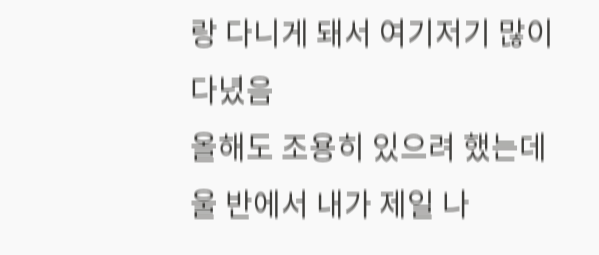랑 다니게 돼서 여기저기 많이 다녔음
올해도 조용히 있으려 했는데 울 반에서 내가 제일 나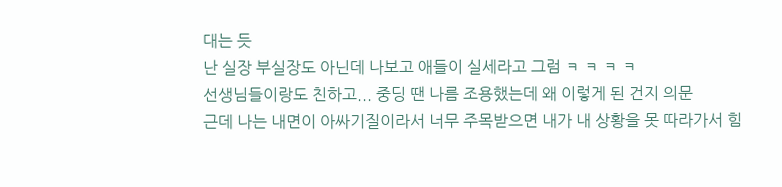대는 듯
난 실장 부실장도 아닌데 나보고 애들이 실세라고 그럼 ㅋ ㅋ ㅋ ㅋ
선생님들이랑도 친하고... 중딩 땐 나름 조용했는데 왜 이렇게 된 건지 의문
근데 나는 내면이 아싸기질이라서 너무 주목받으면 내가 내 상황을 못 따라가서 힘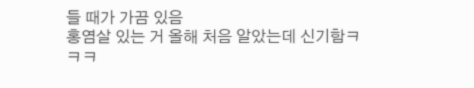들 때가 가끔 있음
홍염살 있는 거 올해 처음 알았는데 신기함ㅋㅋㅋ